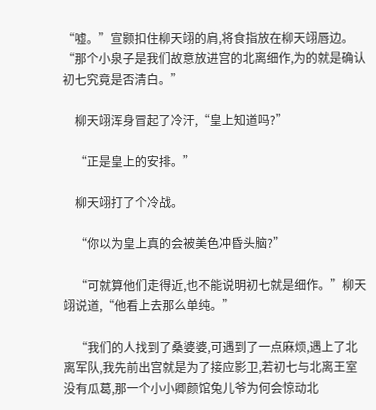“嘘。”宣颢扣住柳天翊的肩,将食指放在柳天翊唇边。“那个小泉子是我们故意放进宫的北离细作,为的就是确认初七究竟是否清白。”

    柳天翊浑身冒起了冷汗,“皇上知道吗?”

    “正是皇上的安排。”

    柳天翊打了个冷战。

    “你以为皇上真的会被美色冲昏头脑?”

    “可就算他们走得近,也不能说明初七就是细作。”柳天翊说道,“他看上去那么单纯。”

    “我们的人找到了桑婆婆,可遇到了一点麻烦,遇上了北离军队,我先前出宫就是为了接应影卫,若初七与北离王室没有瓜葛,那一个小小卿颜馆兔儿爷为何会惊动北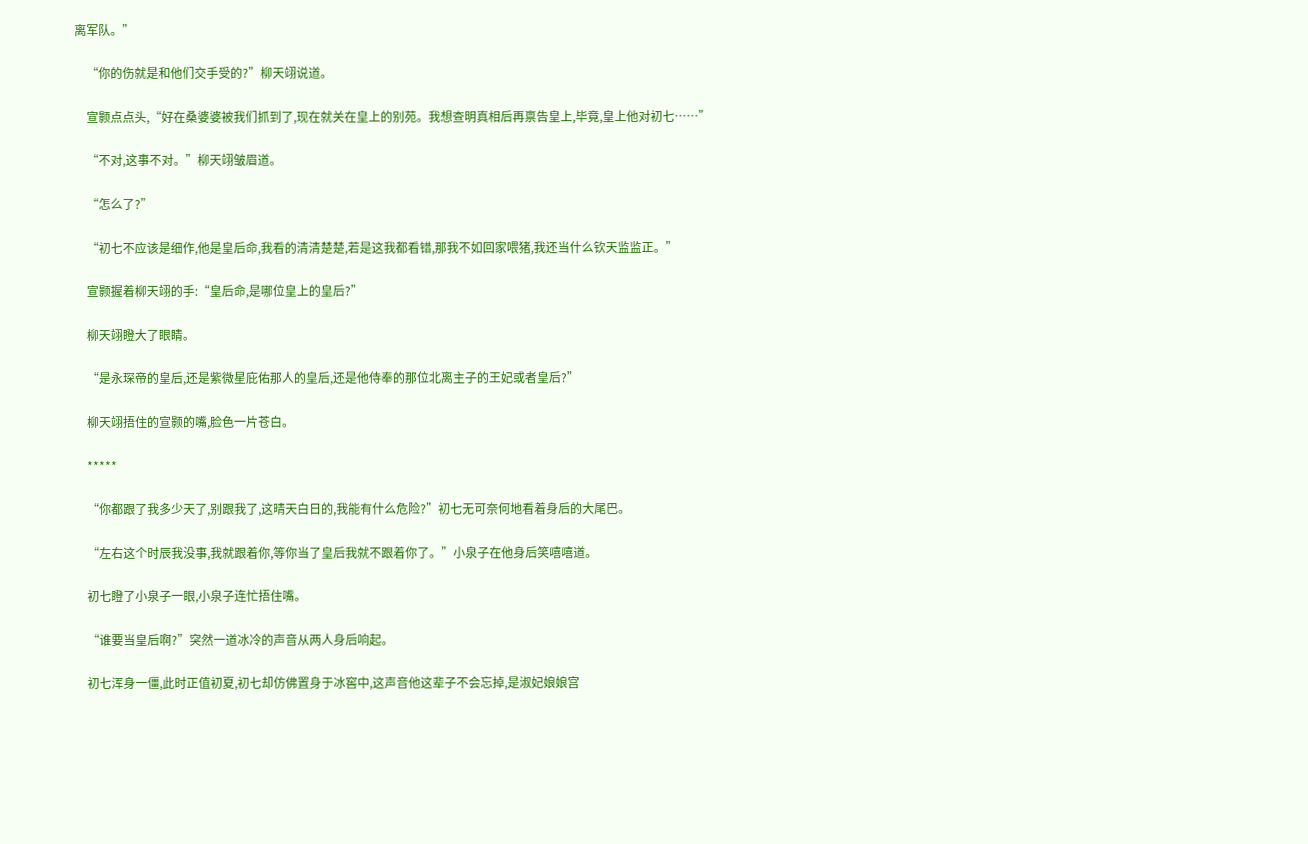离军队。”

    “你的伤就是和他们交手受的?”柳天翊说道。

    宣颢点点头,“好在桑婆婆被我们抓到了,现在就关在皇上的别苑。我想查明真相后再禀告皇上,毕竟,皇上他对初七……”

    “不对,这事不对。”柳天翊皱眉道。

    “怎么了?”

    “初七不应该是细作,他是皇后命,我看的清清楚楚,若是这我都看错,那我不如回家喂猪,我还当什么钦天监监正。”

    宣颢握着柳天翊的手:“皇后命,是哪位皇上的皇后?”

    柳天翊瞪大了眼睛。

    “是永琛帝的皇后,还是紫微星庇佑那人的皇后,还是他侍奉的那位北离主子的王妃或者皇后?”

    柳天翊捂住的宣颢的嘴,脸色一片苍白。

    *****

    “你都跟了我多少天了,别跟我了,这晴天白日的,我能有什么危险?”初七无可奈何地看着身后的大尾巴。

    “左右这个时辰我没事,我就跟着你,等你当了皇后我就不跟着你了。”小泉子在他身后笑嘻嘻道。

    初七瞪了小泉子一眼,小泉子连忙捂住嘴。

    “谁要当皇后啊?”突然一道冰冷的声音从两人身后响起。

    初七浑身一僵,此时正值初夏,初七却仿佛置身于冰窖中,这声音他这辈子不会忘掉,是淑妃娘娘宫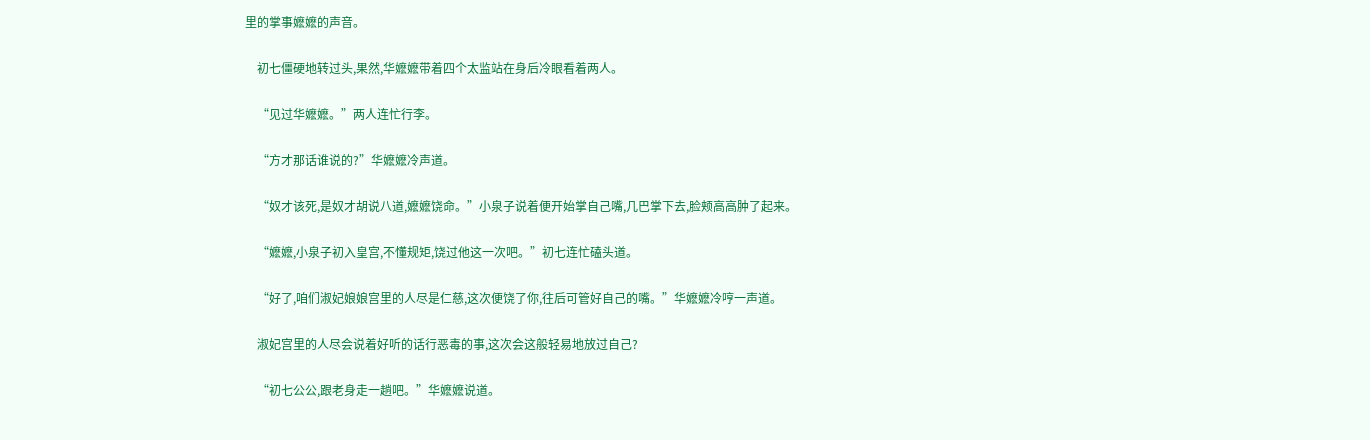里的掌事嬷嬷的声音。

    初七僵硬地转过头,果然,华嬷嬷带着四个太监站在身后冷眼看着两人。

    “见过华嬷嬷。”两人连忙行李。

    “方才那话谁说的?”华嬷嬷冷声道。

    “奴才该死,是奴才胡说八道,嬷嬷饶命。”小泉子说着便开始掌自己嘴,几巴掌下去,脸颊高高肿了起来。

    “嬷嬷,小泉子初入皇宫,不懂规矩,饶过他这一次吧。”初七连忙磕头道。

    “好了,咱们淑妃娘娘宫里的人尽是仁慈,这次便饶了你,往后可管好自己的嘴。”华嬷嬷冷哼一声道。

    淑妃宫里的人尽会说着好听的话行恶毒的事,这次会这般轻易地放过自己?

    “初七公公,跟老身走一趟吧。”华嬷嬷说道。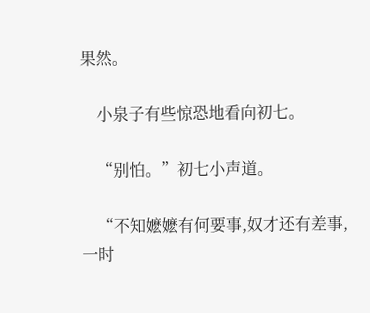果然。

    小泉子有些惊恐地看向初七。

    “别怕。”初七小声道。

    “不知嬷嬷有何要事,奴才还有差事,一时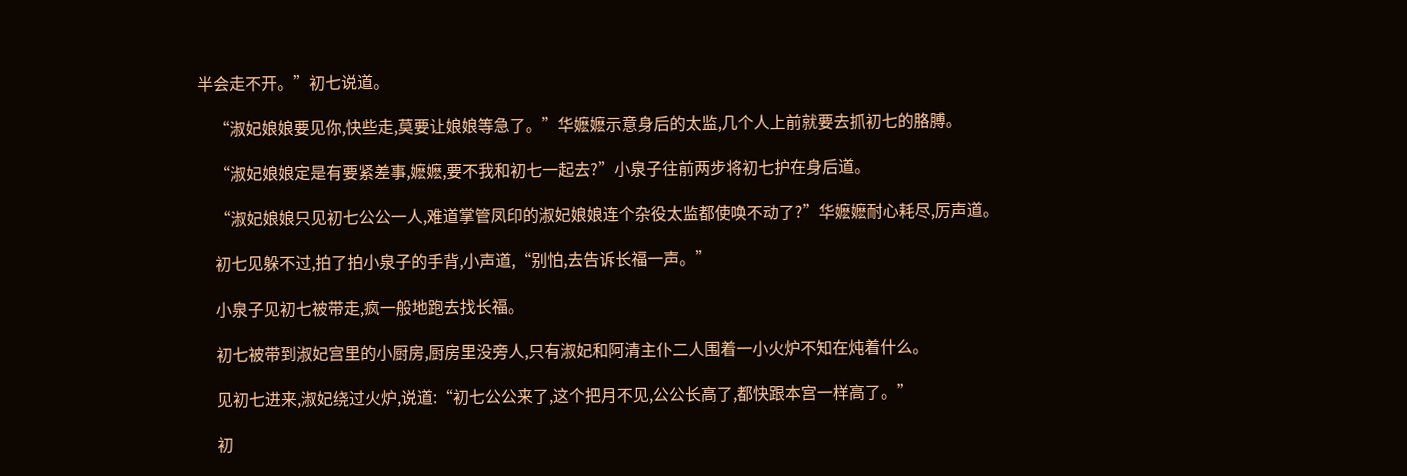半会走不开。”初七说道。

    “淑妃娘娘要见你,快些走,莫要让娘娘等急了。”华嬷嬷示意身后的太监,几个人上前就要去抓初七的胳膊。

    “淑妃娘娘定是有要紧差事,嬷嬷,要不我和初七一起去?”小泉子往前两步将初七护在身后道。

    “淑妃娘娘只见初七公公一人,难道掌管凤印的淑妃娘娘连个杂役太监都使唤不动了?”华嬷嬷耐心耗尽,厉声道。

    初七见躲不过,拍了拍小泉子的手背,小声道,“别怕,去告诉长福一声。”

    小泉子见初七被带走,疯一般地跑去找长福。

    初七被带到淑妃宫里的小厨房,厨房里没旁人,只有淑妃和阿清主仆二人围着一小火炉不知在炖着什么。

    见初七进来,淑妃绕过火炉,说道:“初七公公来了,这个把月不见,公公长高了,都快跟本宫一样高了。”

    初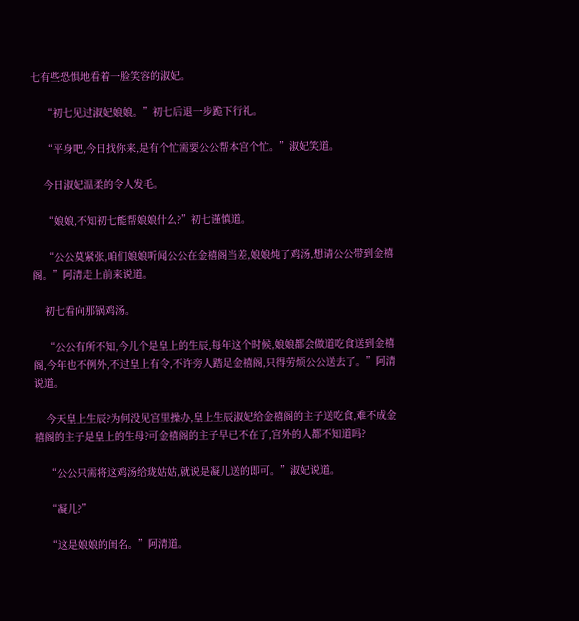七有些恐惧地看着一脸笑容的淑妃。

    “初七见过淑妃娘娘。”初七后退一步跪下行礼。

    “平身吧,今日找你来,是有个忙需要公公帮本宫个忙。”淑妃笑道。

    今日淑妃温柔的令人发毛。

    “娘娘,不知初七能帮娘娘什么?”初七谨慎道。

    “公公莫紧张,咱们娘娘听闻公公在金禧阁当差,娘娘炖了鸡汤,想请公公带到金禧阁。”阿清走上前来说道。

    初七看向那锅鸡汤。

    “公公有所不知,今儿个是皇上的生辰,每年这个时候,娘娘都会做道吃食送到金禧阁,今年也不例外,不过皇上有令,不许旁人踏足金禧阁,只得劳烦公公送去了。”阿清说道。

    今天皇上生辰?为何没见宫里操办,皇上生辰淑妃给金禧阁的主子送吃食,难不成金禧阁的主子是皇上的生母?可金禧阁的主子早已不在了,宫外的人都不知道吗?

    “公公只需将这鸡汤给珑姑姑,就说是凝儿送的即可。”淑妃说道。

    “凝儿?”

    “这是娘娘的闺名。”阿清道。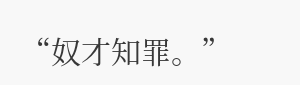“奴才知罪。”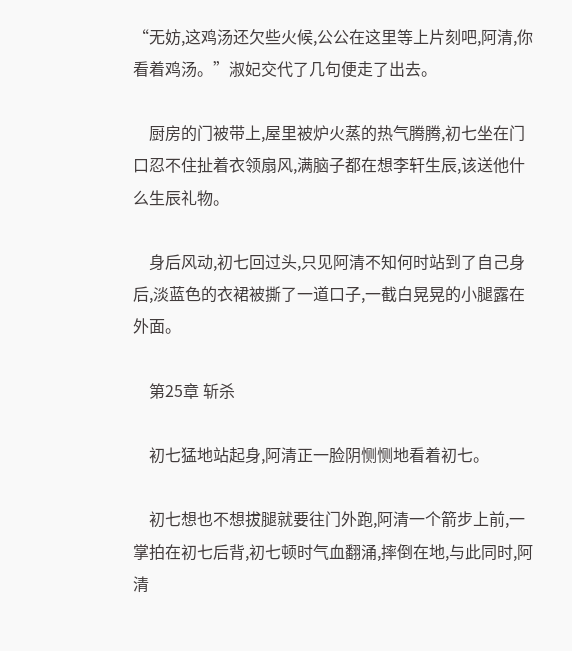“无妨,这鸡汤还欠些火候,公公在这里等上片刻吧,阿清,你看着鸡汤。”淑妃交代了几句便走了出去。

    厨房的门被带上,屋里被炉火蒸的热气腾腾,初七坐在门口忍不住扯着衣领扇风,满脑子都在想李轩生辰,该送他什么生辰礼物。

    身后风动,初七回过头,只见阿清不知何时站到了自己身后,淡蓝色的衣裙被撕了一道口子,一截白晃晃的小腿露在外面。

    第25章 斩杀

    初七猛地站起身,阿清正一脸阴恻恻地看着初七。

    初七想也不想拔腿就要往门外跑,阿清一个箭步上前,一掌拍在初七后背,初七顿时气血翻涌,摔倒在地,与此同时,阿清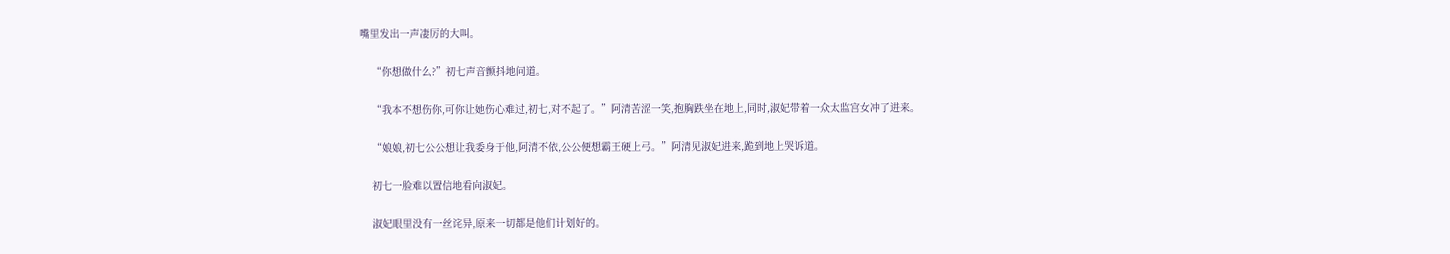嘴里发出一声凄厉的大叫。

    “你想做什么?”初七声音颤抖地问道。

    “我本不想伤你,可你让她伤心难过,初七,对不起了。”阿清苦涩一笑,抱胸跌坐在地上,同时,淑妃带着一众太监宫女冲了进来。

    “娘娘,初七公公想让我委身于他,阿清不依,公公便想霸王硬上弓。”阿清见淑妃进来,跪到地上哭诉道。

    初七一脸难以置信地看向淑妃。

    淑妃眼里没有一丝诧异,原来一切都是他们计划好的。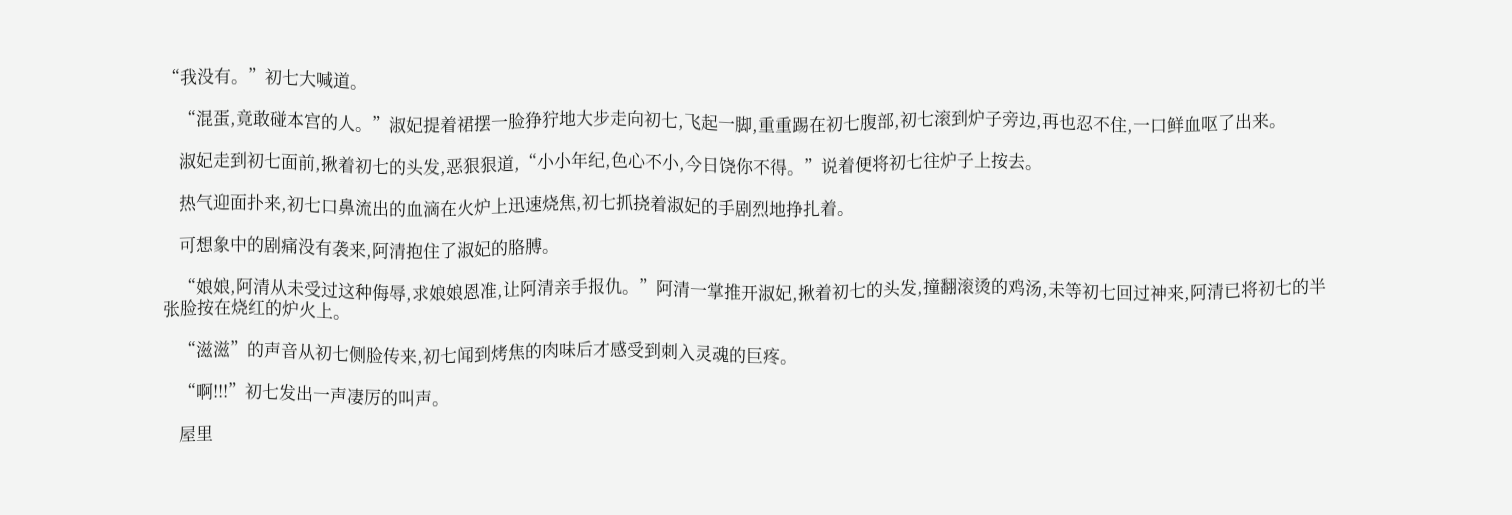“我没有。”初七大喊道。

    “混蛋,竟敢碰本宫的人。”淑妃提着裙摆一脸狰狞地大步走向初七,飞起一脚,重重踢在初七腹部,初七滚到炉子旁边,再也忍不住,一口鲜血呕了出来。

    淑妃走到初七面前,揪着初七的头发,恶狠狠道,“小小年纪,色心不小,今日饶你不得。”说着便将初七往炉子上按去。

    热气迎面扑来,初七口鼻流出的血滴在火炉上迅速烧焦,初七抓挠着淑妃的手剧烈地挣扎着。

    可想象中的剧痛没有袭来,阿清抱住了淑妃的胳膊。

    “娘娘,阿清从未受过这种侮辱,求娘娘恩准,让阿清亲手报仇。”阿清一掌推开淑妃,揪着初七的头发,撞翻滚烫的鸡汤,未等初七回过神来,阿清已将初七的半张脸按在烧红的炉火上。

    “滋滋”的声音从初七侧脸传来,初七闻到烤焦的肉味后才感受到刺入灵魂的巨疼。

    “啊!!!”初七发出一声凄厉的叫声。

    屋里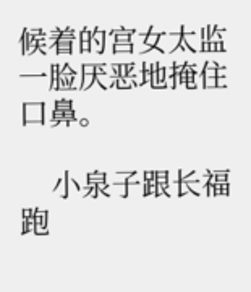候着的宫女太监一脸厌恶地掩住口鼻。

    小泉子跟长福跑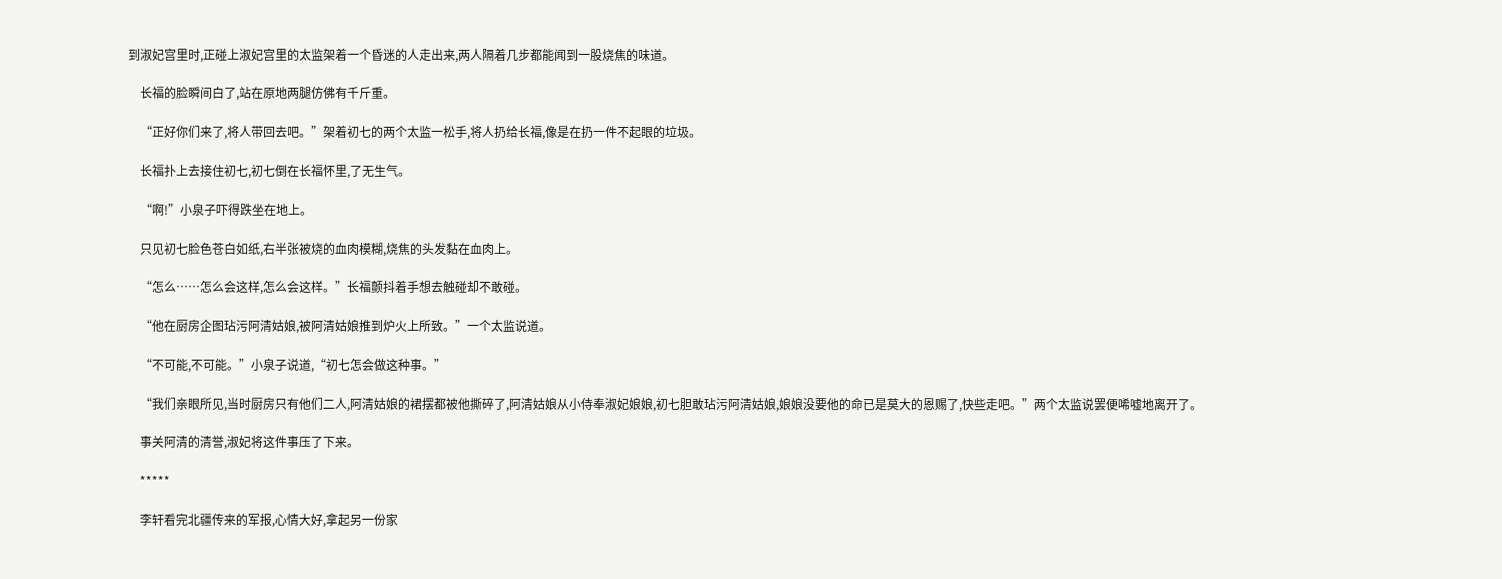到淑妃宫里时,正碰上淑妃宫里的太监架着一个昏迷的人走出来,两人隔着几步都能闻到一股烧焦的味道。

    长福的脸瞬间白了,站在原地两腿仿佛有千斤重。

    “正好你们来了,将人带回去吧。”架着初七的两个太监一松手,将人扔给长福,像是在扔一件不起眼的垃圾。

    长福扑上去接住初七,初七倒在长福怀里,了无生气。

    “啊!”小泉子吓得跌坐在地上。

    只见初七脸色苍白如纸,右半张被烧的血肉模糊,烧焦的头发黏在血肉上。

    “怎么……怎么会这样,怎么会这样。”长福颤抖着手想去触碰却不敢碰。

    “他在厨房企图玷污阿清姑娘,被阿清姑娘推到炉火上所致。”一个太监说道。

    “不可能,不可能。”小泉子说道,“初七怎会做这种事。”

    “我们亲眼所见,当时厨房只有他们二人,阿清姑娘的裙摆都被他撕碎了,阿清姑娘从小侍奉淑妃娘娘,初七胆敢玷污阿清姑娘,娘娘没要他的命已是莫大的恩赐了,快些走吧。”两个太监说罢便唏嘘地离开了。

    事关阿清的清誉,淑妃将这件事压了下来。

    *****

    李轩看完北疆传来的军报,心情大好,拿起另一份家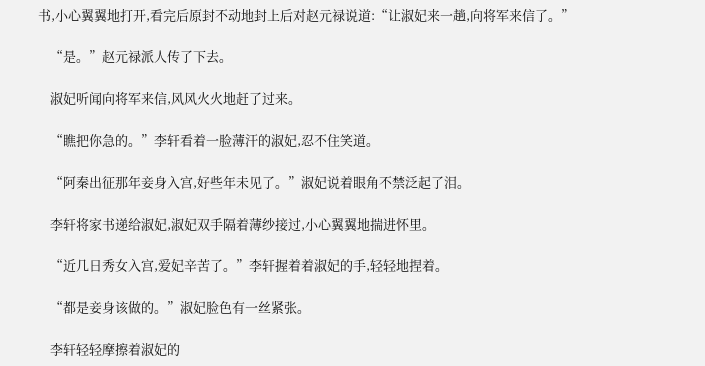书,小心翼翼地打开,看完后原封不动地封上后对赵元禄说道:“让淑妃来一趟,向将军来信了。”

    “是。”赵元禄派人传了下去。

    淑妃听闻向将军来信,风风火火地赶了过来。

    “瞧把你急的。”李轩看着一脸薄汗的淑妃,忍不住笑道。

    “阿秦出征那年妾身入宫,好些年未见了。”淑妃说着眼角不禁泛起了泪。

    李轩将家书递给淑妃,淑妃双手隔着薄纱接过,小心翼翼地揣进怀里。

    “近几日秀女入宫,爱妃辛苦了。”李轩握着着淑妃的手,轻轻地捏着。

    “都是妾身该做的。”淑妃脸色有一丝紧张。

    李轩轻轻摩擦着淑妃的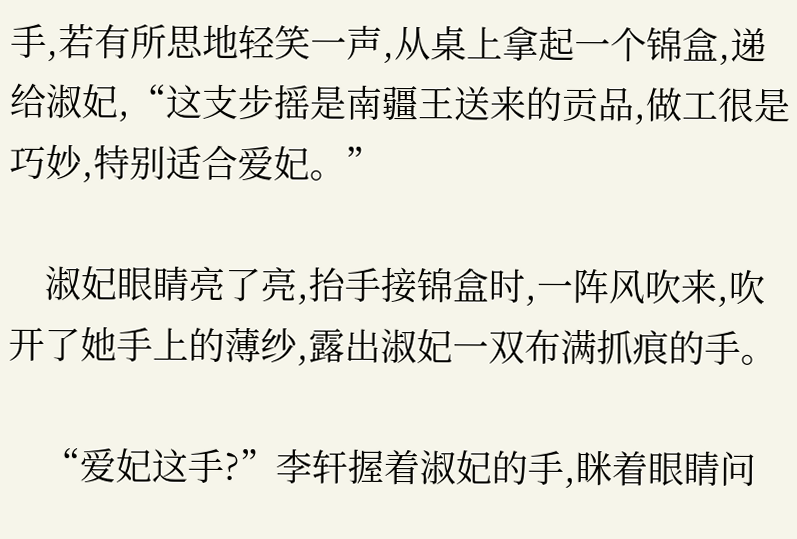手,若有所思地轻笑一声,从桌上拿起一个锦盒,递给淑妃,“这支步摇是南疆王送来的贡品,做工很是巧妙,特别适合爱妃。”

    淑妃眼睛亮了亮,抬手接锦盒时,一阵风吹来,吹开了她手上的薄纱,露出淑妃一双布满抓痕的手。

    “爱妃这手?”李轩握着淑妃的手,眯着眼睛问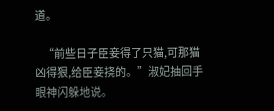道。

    “前些日子臣妾得了只猫,可那猫凶得狠,给臣妾挠的。”淑妃抽回手眼神闪躲地说。